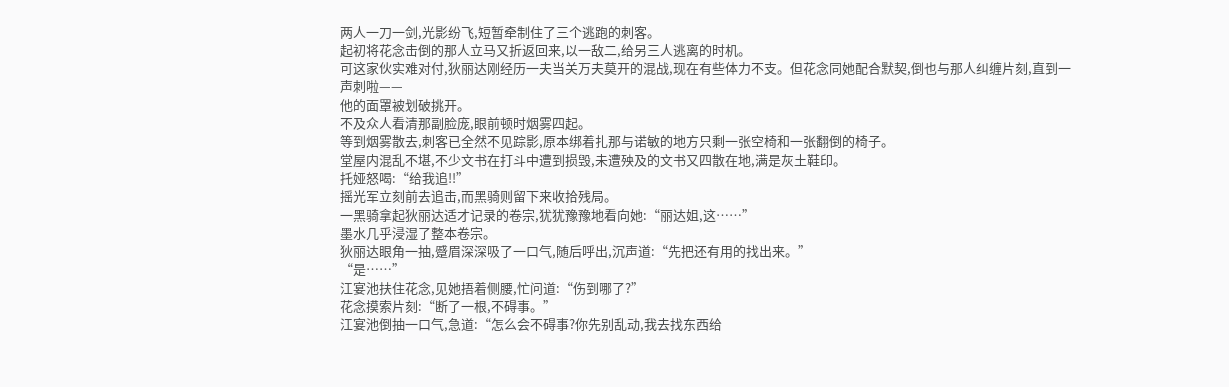两人一刀一剑,光影纷飞,短暂牵制住了三个逃跑的刺客。
起初将花念击倒的那人立马又折返回来,以一敌二,给另三人逃离的时机。
可这家伙实难对付,狄丽达刚经历一夫当关万夫莫开的混战,现在有些体力不支。但花念同她配合默契,倒也与那人纠缠片刻,直到一声刺啦——
他的面罩被划破挑开。
不及众人看清那副脸庞,眼前顿时烟雾四起。
等到烟雾散去,刺客已全然不见踪影,原本绑着扎那与诺敏的地方只剩一张空椅和一张翻倒的椅子。
堂屋内混乱不堪,不少文书在打斗中遭到损毁,未遭殃及的文书又四散在地,满是灰土鞋印。
托娅怒喝:“给我追!!”
摇光军立刻前去追击,而黑骑则留下来收拾残局。
一黑骑拿起狄丽达适才记录的卷宗,犹犹豫豫地看向她:“丽达姐,这……”
墨水几乎浸湿了整本卷宗。
狄丽达眼角一抽,蹙眉深深吸了一口气,随后呼出,沉声道:“先把还有用的找出来。”
“是……”
江宴池扶住花念,见她捂着侧腰,忙问道:“伤到哪了?”
花念摸索片刻:“断了一根,不碍事。”
江宴池倒抽一口气,急道:“怎么会不碍事?你先别乱动,我去找东西给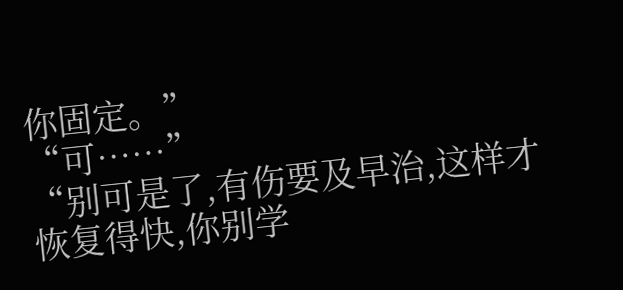你固定。”
“可……”
“别可是了,有伤要及早治,这样才恢复得快,你别学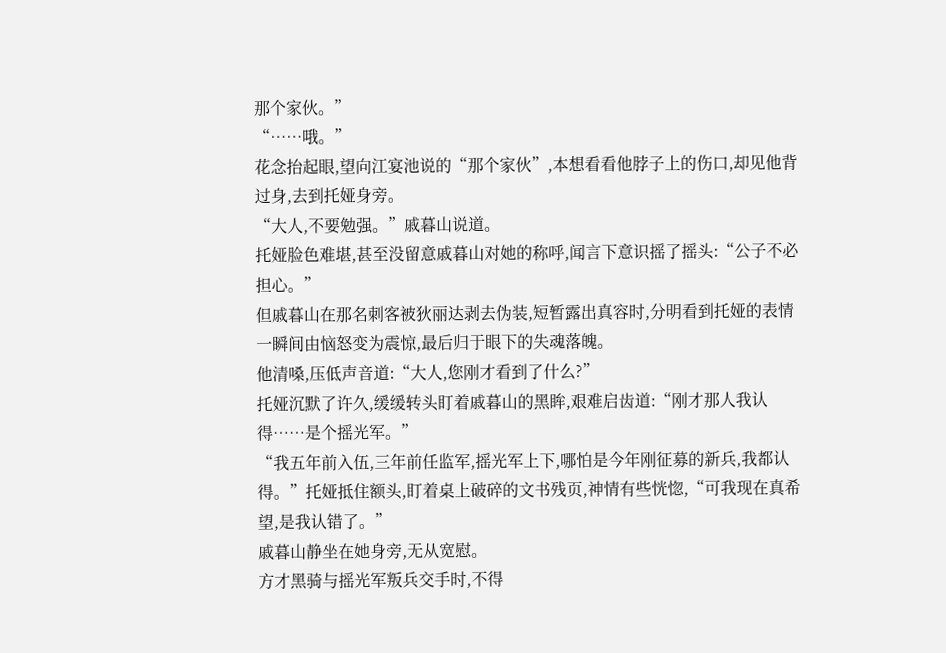那个家伙。”
“……哦。”
花念抬起眼,望向江宴池说的“那个家伙”,本想看看他脖子上的伤口,却见他背过身,去到托娅身旁。
“大人,不要勉强。”戚暮山说道。
托娅脸色难堪,甚至没留意戚暮山对她的称呼,闻言下意识摇了摇头:“公子不必担心。”
但戚暮山在那名刺客被狄丽达剥去伪装,短暂露出真容时,分明看到托娅的表情一瞬间由恼怒变为震惊,最后归于眼下的失魂落魄。
他清嗓,压低声音道:“大人,您刚才看到了什么?”
托娅沉默了许久,缓缓转头盯着戚暮山的黑眸,艰难启齿道:“刚才那人我认得……是个摇光军。”
“我五年前入伍,三年前任监军,摇光军上下,哪怕是今年刚征募的新兵,我都认得。”托娅抵住额头,盯着桌上破碎的文书残页,神情有些恍惚,“可我现在真希望,是我认错了。”
戚暮山静坐在她身旁,无从宽慰。
方才黑骑与摇光军叛兵交手时,不得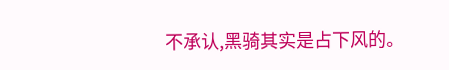不承认,黑骑其实是占下风的。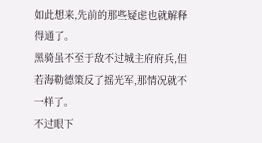如此想来,先前的那些疑虑也就解释得通了。
黑骑虽不至于敌不过城主府府兵,但若海勒德策反了摇光军,那情况就不一样了。
不过眼下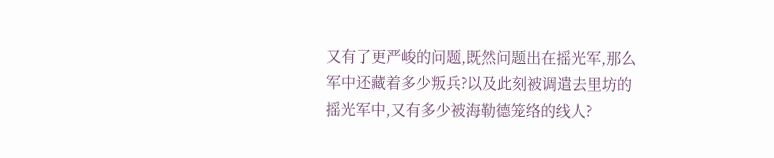又有了更严峻的问题,既然问题出在摇光军,那么军中还藏着多少叛兵?以及此刻被调遣去里坊的摇光军中,又有多少被海勒德笼络的线人?